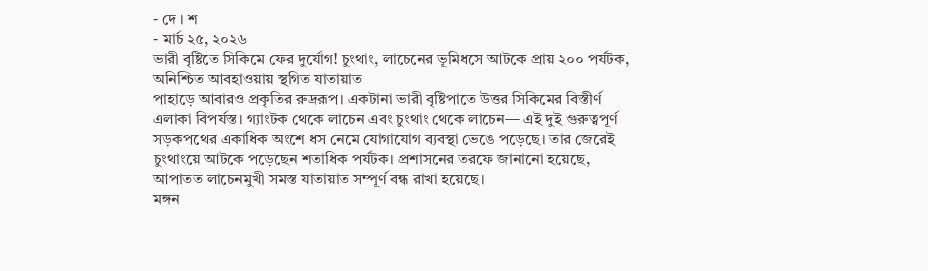- দে । শ
- মার্চ ২৫, ২০২৬
ভারী বৃষ্টিতে সিকিমে ফের দুর্যোগ! চুংথাং, লাচেনের ভূমিধসে আটকে প্রায় ২০০ পর্যটক, অনিশ্চিত আবহাওয়ায় স্থগিত যাতায়াত
পাহাড়ে আবারও প্রকৃতির রুদ্ররূপ। একটানা ভারী বৃষ্টিপাতে উত্তর সিকিমের বিস্তীর্ণ এলাকা বিপর্যস্ত। গ্যাংটক থেকে লাচেন এবং চুংথাং থেকে লাচেন— এই দুই গুরুত্বপূর্ণ সড়কপথের একাধিক অংশে ধস নেমে যোগাযোগ ব্যবস্থা ভেঙে পড়েছে। তার জেরেই চুংথাংয়ে আটকে পড়েছেন শতাধিক পর্যটক। প্রশাসনের তরফে জানানো হয়েছে, আপাতত লাচেনমুখী সমস্ত যাতায়াত সম্পূর্ণ বন্ধ রাখা হয়েছে।
মঙ্গন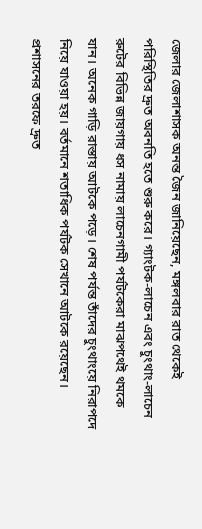জেলার জেলাশাসক অনন্ত জৈন জানিয়েছেন, মঙ্গলবার রাত থেকেই পরিস্থিতির দ্রুত অবনতি হতে শুরু করে। গ্যাংটক-লাচেন এবং চুংথাং-লাচেন রুটের বিভিন্ন জায়গায় ধস নামায় লাচেনগামী পর্যটকেরা মাঝপথেই থমকে যান। অনেক গাড়ি রাস্তায় আটকে পড়ে। শেষ পর্যন্ত তাঁদের চুংথাংয়ে নিরাপদে নিয়ে যাওয়া হয়। বর্তমানে শতাধিক পর্যটক সেখানে আটকে রয়েছেন। প্রশাসনের তরফে দ্রুত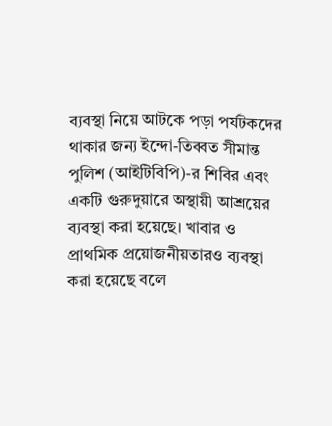ব্যবস্থা নিয়ে আটকে পড়া পর্যটকদের থাকার জন্য ইন্দো-তিব্বত সীমান্ত পুলিশ (আইটিবিপি)-র শিবির এবং একটি গুরুদুয়ারে অস্থায়ী আশ্রয়ের ব্যবস্থা করা হয়েছে। খাবার ও প্রাথমিক প্রয়োজনীয়তারও ব্যবস্থা করা হয়েছে বলে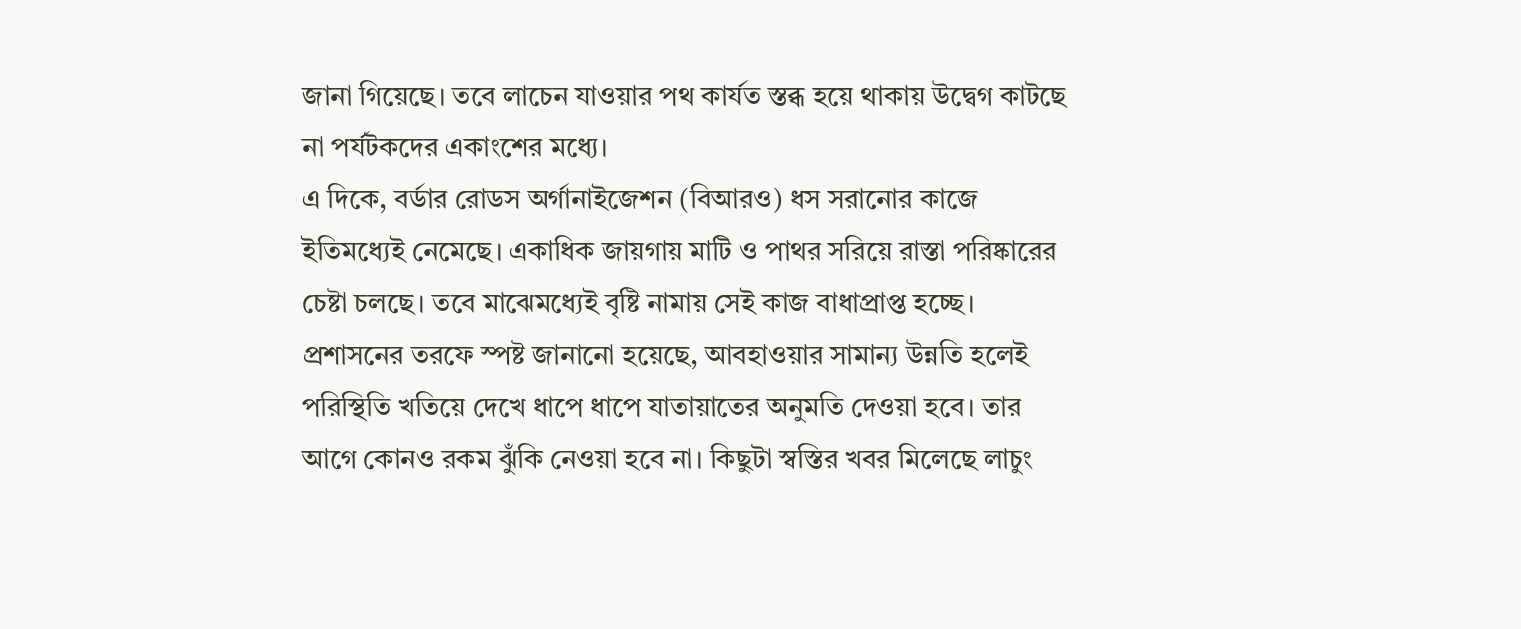জানা গিয়েছে। তবে লাচেন যাওয়ার পথ কার্যত স্তব্ধ হয়ে থাকায় উদ্বেগ কাটছে না পর্যটকদের একাংশের মধ্যে।
এ দিকে, বর্ডার রোডস অর্গানাইজেশন (বিআরও) ধস সরানোর কাজে ইতিমধ্যেই নেমেছে। একাধিক জায়গায় মাটি ও পাথর সরিয়ে রাস্তা পরিষ্কারের চেষ্টা চলছে। তবে মাঝেমধ্যেই বৃষ্টি নামায় সেই কাজ বাধাপ্রাপ্ত হচ্ছে। প্রশাসনের তরফে স্পষ্ট জানানো হয়েছে, আবহাওয়ার সামান্য উন্নতি হলেই পরিস্থিতি খতিয়ে দেখে ধাপে ধাপে যাতায়াতের অনুমতি দেওয়া হবে। তার আগে কোনও রকম ঝুঁকি নেওয়া হবে না। কিছুটা স্বস্তির খবর মিলেছে লাচুং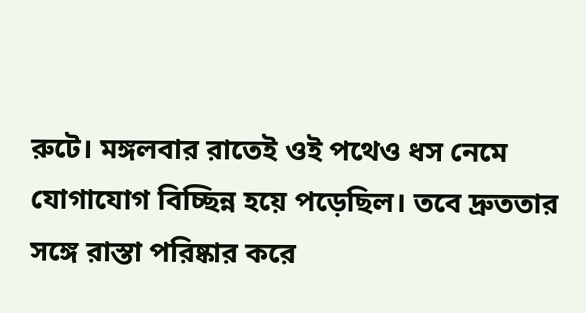রুটে। মঙ্গলবার রাতেই ওই পথেও ধস নেমে যোগাযোগ বিচ্ছিন্ন হয়ে পড়েছিল। তবে দ্রুততার সঙ্গে রাস্তা পরিষ্কার করে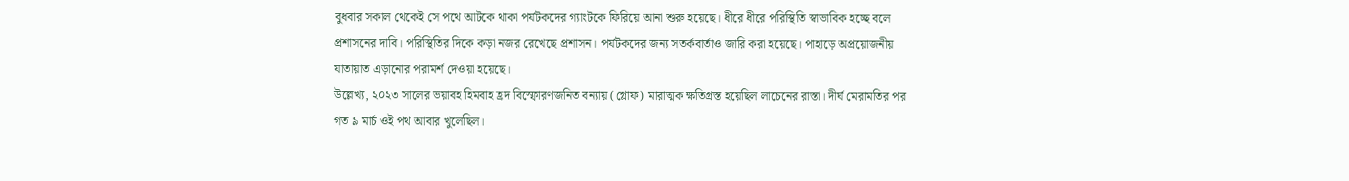বুধবার সকাল থেকেই সে পথে আটকে থাকা পর্যটকদের গ্যাংটকে ফিরিয়ে আনা শুরু হয়েছে। ধীরে ধীরে পরিস্থিতি স্বাভাবিক হচ্ছে বলে প্রশাসনের দাবি। পরিস্থিতির দিকে কড়া নজর রেখেছে প্রশাসন। পর্যটকদের জন্য সতর্কবার্তাও জারি করা হয়েছে। পাহাড়ে অপ্রয়োজনীয় যাতায়াত এড়ানোর পরামর্শ দেওয়া হয়েছে।
উল্লেখ্য, ২০২৩ সালের ভয়াবহ হিমবাহ হ্রদ বিস্ফোরণজনিত বন্যায় (গ্লোফ) মারাত্মক ক্ষতিগ্রস্ত হয়েছিল লাচেনের রাস্তা। দীর্ঘ মেরামতির পর গত ৯ মার্চ ওই পথ আবার খুলেছিল।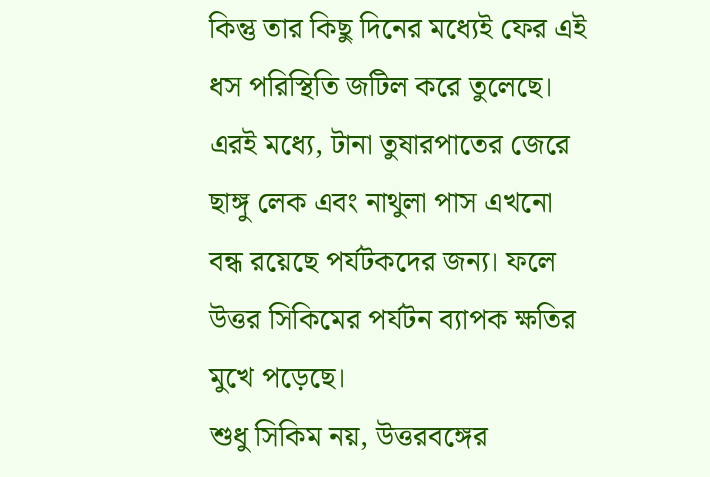কিন্তু তার কিছু দিনের মধ্যেই ফের এই ধস পরিস্থিতি জটিল করে তুলেছে। এরই মধ্যে, টানা তুষারপাতের জেরে ছাঙ্গু লেক এবং নাথুলা পাস এখনো বন্ধ রয়েছে পর্যটকদের জন্য। ফলে উত্তর সিকিমের পর্যটন ব্যাপক ক্ষতির মুখে পড়েছে।
শুধু সিকিম নয়, উত্তরবঙ্গের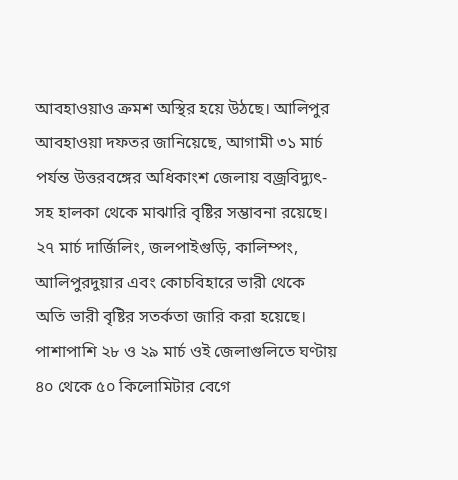আবহাওয়াও ক্রমশ অস্থির হয়ে উঠছে। আলিপুর আবহাওয়া দফতর জানিয়েছে, আগামী ৩১ মার্চ পর্যন্ত উত্তরবঙ্গের অধিকাংশ জেলায় বজ্রবিদ্যুৎ-সহ হালকা থেকে মাঝারি বৃষ্টির সম্ভাবনা রয়েছে। ২৭ মার্চ দার্জিলিং, জলপাইগুড়ি, কালিম্পং, আলিপুরদুয়ার এবং কোচবিহারে ভারী থেকে অতি ভারী বৃষ্টির সতর্কতা জারি করা হয়েছে। পাশাপাশি ২৮ ও ২৯ মার্চ ওই জেলাগুলিতে ঘণ্টায় ৪০ থেকে ৫০ কিলোমিটার বেগে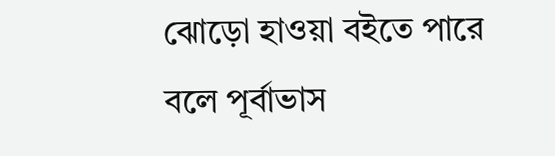ঝোড়ো হাওয়া বইতে পারে বলে পূর্বাভাস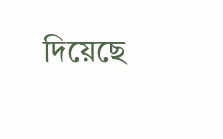দিয়েছে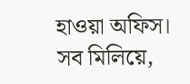হাওয়া অফিস। সব মিলিয়ে,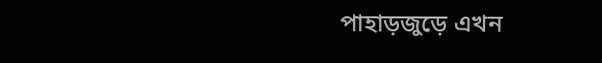পাহাড়জুড়ে এখন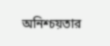অনিশ্চয়তার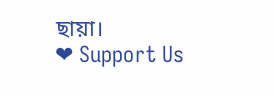ছায়া।
❤ Support Us